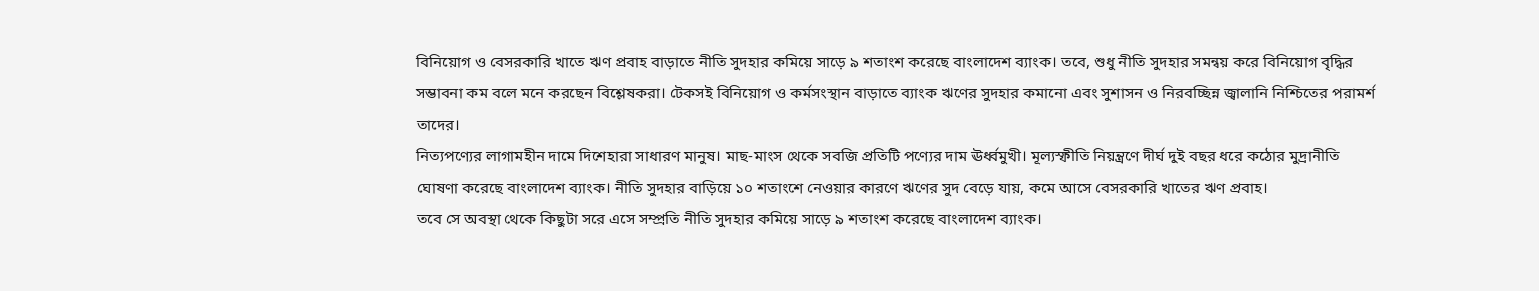বিনিয়োগ ও বেসরকারি খাতে ঋণ প্রবাহ বাড়াতে নীতি সুদহার কমিয়ে সাড়ে ৯ শতাংশ করেছে বাংলাদেশ ব্যাংক। তবে, শুধু নীতি সুদহার সমন্বয় করে বিনিয়োগ বৃদ্ধির সম্ভাবনা কম বলে মনে করছেন বিশ্লেষকরা। টেকসই বিনিয়োগ ও কর্মসংস্থান বাড়াতে ব্যাংক ঋণের সুদহার কমানো এবং সুশাসন ও নিরবচ্ছিন্ন জ্বালানি নিশ্চিতের পরামর্শ তাদের।
নিত্যপণ্যের লাগামহীন দামে দিশেহারা সাধারণ মানুষ। মাছ-মাংস থেকে সবজি প্রতিটি পণ্যের দাম ঊর্ধ্বমুখী। মূল্যস্ফীতি নিয়ন্ত্রণে দীর্ঘ দুই বছর ধরে কঠোর মুদ্রানীতি ঘোষণা করেছে বাংলাদেশ ব্যাংক। নীতি সুদহার বাড়িয়ে ১০ শতাংশে নেওয়ার কারণে ঋণের সুদ বেড়ে যায়, কমে আসে বেসরকারি খাতের ঋণ প্রবাহ।
তবে সে অবস্থা থেকে কিছুটা সরে এসে সম্প্রতি নীতি সুদহার কমিয়ে সাড়ে ৯ শতাংশ করেছে বাংলাদেশ ব্যাংক।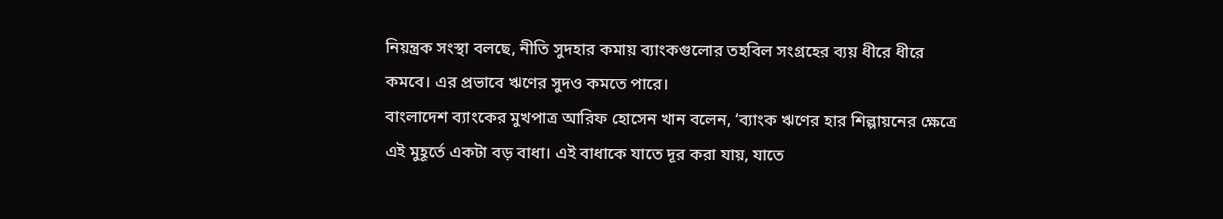নিয়ন্ত্রক সংস্থা বলছে, নীতি সুদহার কমায় ব্যাংকগুলোর তহবিল সংগ্রহের ব্যয় ধীরে ধীরে কমবে। এর প্রভাবে ঋণের সুদও কমতে পারে।
বাংলাদেশ ব্যাংকের মুখপাত্র আরিফ হোসেন খান বলেন, ‘ব্যাংক ঋণের হার শিল্পায়নের ক্ষেত্রে এই মুহূর্তে একটা বড় বাধা। এই বাধাকে যাতে দূর করা যায়, যাতে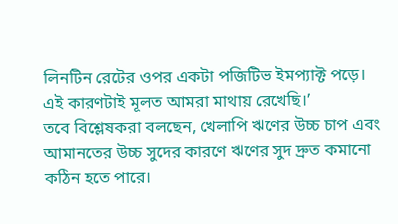লিনটিন রেটের ওপর একটা পজিটিভ ইমপ্যাক্ট পড়ে। এই কারণটাই মূলত আমরা মাথায় রেখেছি।’
তবে বিশ্লেষকরা বলছেন, খেলাপি ঋণের উচ্চ চাপ এবং আমানতের উচ্চ সুদের কারণে ঋণের সুদ দ্রুত কমানো কঠিন হতে পারে।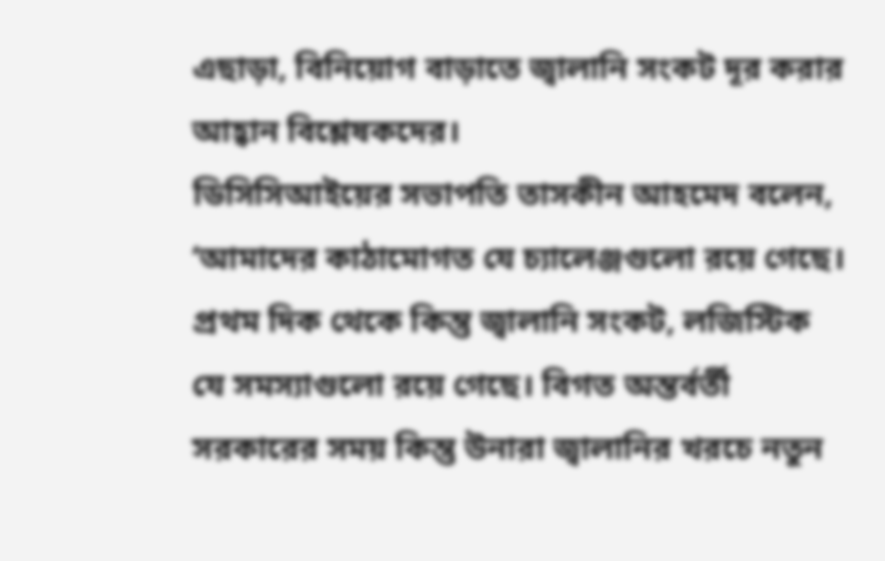এছাড়া, বিনিয়োগ বাড়াতে জ্বালানি সংকট দূর করার আহ্বান বিশ্লেষকদের।
ডিসিসিআইয়ের সভাপতি তাসকীন আহমেদ বলেন, ‘আমাদের কাঠামোগত যে চ্যালেঞ্জগুলো রয়ে গেছে। প্রথম দিক থেকে কিন্তু জ্বালানি সংকট, লজিস্টিক যে সমস্যাগুলো রয়ে গেছে। বিগত অন্তর্বর্তী সরকারের সময় কিন্তু উনারা জ্বালানির খরচে নতুন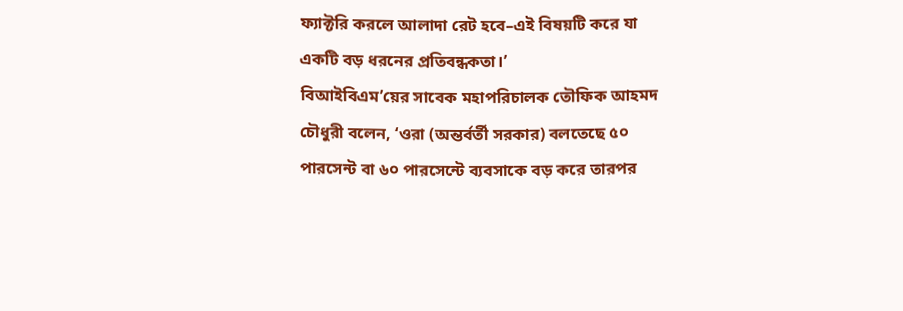ফ্যাক্টরি করলে আলাদা রেট হবে–এই বিষয়টি করে যা একটি বড় ধরনের প্রতিবন্ধকতা।’
বিআইবিএম’য়ের সাবেক মহাপরিচালক তৌফিক আহমদ চৌধুরী বলেন, ‘ওরা (অন্তর্বর্তী সরকার) বলতেছে ৫০ পারসেন্ট বা ৬০ পারসেন্টে ব্যবসাকে বড় করে তারপর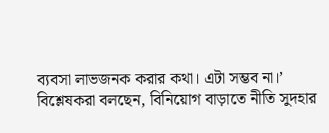ব্যবসা লাভজনক করার কথা। এটা সম্ভব না।’
বিশ্লেষকরা বলছেন, বিনিয়োগ বাড়াতে নীতি সুদহার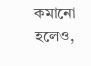কমানো হলেও,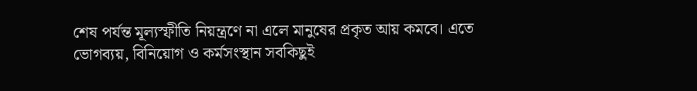শেষ পর্যন্ত মূল্যস্ফীতি নিয়ন্ত্রণে না এলে মানুষের প্রকৃত আয় কমবে। এতে ভোগব্যয়, বিনিয়োগ ও কর্মসংস্থান সবকিছুই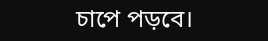চাপে পড়বে।